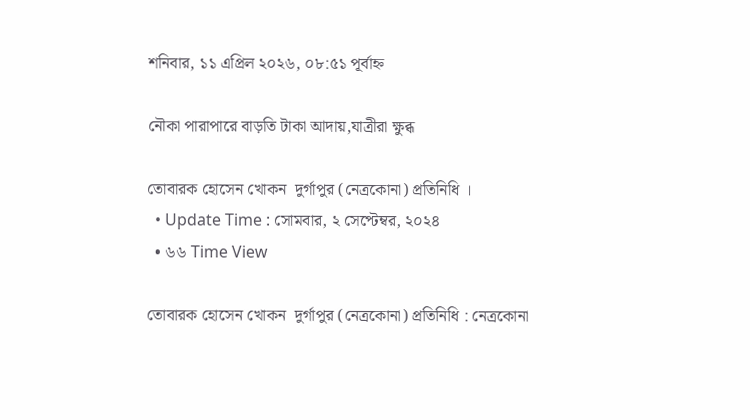শনিবার, ১১ এপ্রিল ২০২৬, ০৮:৫১ পূর্বাহ্ন

নৌকা পারাপারে বাড়তি টাকা আদায়,যাত্রীরা ক্ষুব্ধ

তোবারক হোসেন খোকন  দুর্গাপুর (নেত্রকোনা) প্রতিনিধি ।
  • Update Time : সোমবার, ২ সেপ্টেম্বর, ২০২৪
  • ৬৬ Time View

তোবারক হোসেন খোকন  দুর্গাপুর (নেত্রকোনা) প্রতিনিধি : নেত্রকোনা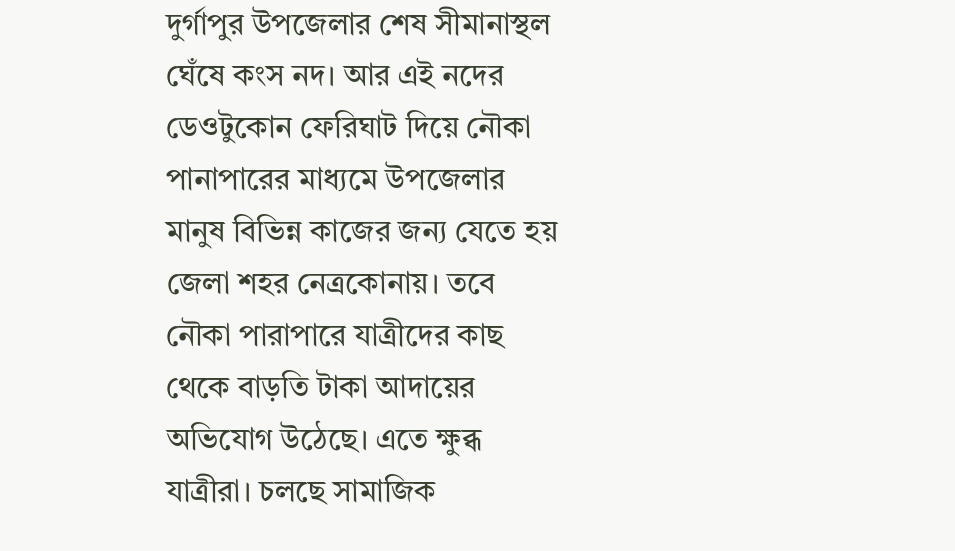দুর্গাপুর উপজেলার শেষ সীমানাস্থল ঘেঁষে কংস নদ। আর এই নদের ডেওটুকোন ফেরিঘাট দিয়ে নৌকা পানাপারের মাধ্যমে উপজেলার মানুষ বিভিন্ন কাজের জন্য যেতে হয় জেলা শহর নেত্রকোনায়। তবে নৌকা পারাপারে যাত্রীদের কাছ থেকে বাড়তি টাকা আদায়ের অভিযোগ উঠেছে। এতে ক্ষুব্ধ যাত্রীরা। চলছে সামাজিক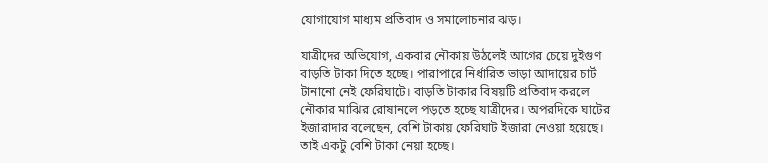যোগাযোগ মাধ্যম প্রতিবাদ ও সমালোচনার ঝড়।

যাত্রীদের অভিযোগ, একবার নৌকায় উঠলেই আগের চেয়ে দুইগুণ বাড়তি টাকা দিতে হচ্ছে। পারাপারে নির্ধারিত ভাড়া আদায়ের চার্ট টানানো নেই ফেরিঘাটে। বাড়তি টাকার বিষয়টি প্রতিবাদ করলে নৌকার মাঝির রোষানলে পড়তে হচ্ছে যাত্রীদের। অপরদিকে ঘাটের ইজারাদার বলেছেন, বেশি টাকায় ফেরিঘাট ইজারা নেওয়া হয়েছে। তাই একটু বেশি টাকা নেয়া হচ্ছে।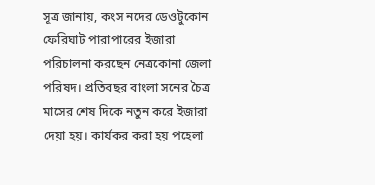সূত্র জানায়, কংস নদের ডেওটুকোন ফেরিঘাট পারাপারের ইজারা পরিচালনা করছেন নেত্রকোনা জেলা পরিষদ। প্রতিবছর বাংলা সনের চৈত্র মাসের শেষ দিকে নতুন করে ইজারা দেয়া হয়। কার্যকর করা হয় পহেলা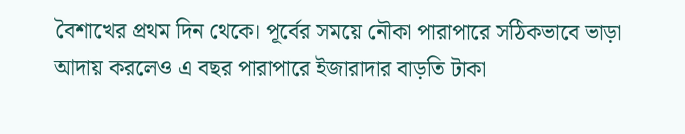বৈশাখের প্রথম দিন থেকে। পূর্বের সময়ে নৌকা পারাপারে সঠিকভাবে ভাড়া আদায় করলেও এ বছর পারাপারে ইজারাদার বাড়তি টাকা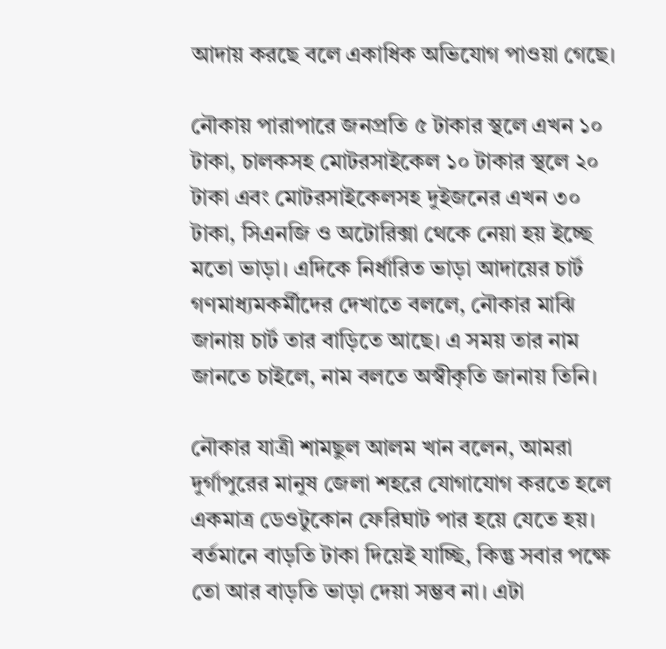আদায় করছে বলে একাধিক অভিযোগ পাওয়া গেছে।

নৌকায় পারাপারে জনপ্রতি ৫ টাকার স্থলে এখন ১০ টাকা, চালকসহ মোটরসাইকেল ১০ টাকার স্থলে ২০ টাকা এবং মোটরসাইকেলসহ দুইজনের এখন ৩০ টাকা, সিএনজি ও অটোরিক্সা থেকে নেয়া হয় ইচ্ছে মতো ভাড়া। এদিকে নির্ধারিত ভাড়া আদায়ের চার্ট গণমাধ্যমকর্মীদের দেখাতে বললে, নৌকার মাঝি জানায় চার্ট তার বাড়িতে আছে। এ সময় তার নাম জানতে চাইলে, নাম বলতে অস্বীকৃতি জানায় তিনি।

নৌকার যাত্রী শামছুল আলম খান বলেন, আমরা দুর্গাপুরের মানুষ জেলা শহরে যোগাযোগ করতে হলে একমাত্র ডেওটুকোন ফেরিঘাট পার হয়ে যেতে হয়। বর্তমানে বাড়তি টাকা দিয়েই যাচ্ছি, কিন্তু সবার পক্ষে তো আর বাড়তি ভাড়া দেয়া সম্ভব না। এটা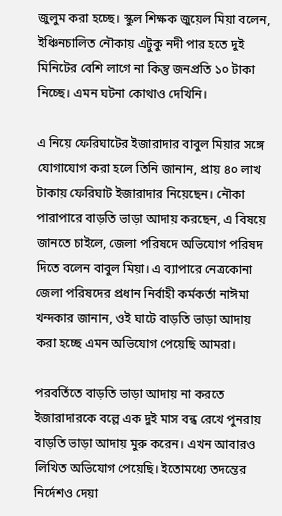জুলুম করা হচ্ছে। স্কুল শিক্ষক জুয়েল মিয়া বলেন, ইঞ্চিনচালিত নৌকায় এটুকু নদী পার হতে দুই মিনিটের বেশি লাগে না কিন্তু জনপ্রতি ১০ টাকা নিচ্ছে। এমন ঘটনা কোথাও দেখিনি।

এ নিয়ে ফেরিঘাটের ইজারাদার বাবুল মিয়ার সঙ্গে যোগাযোগ করা হলে তিনি জানান, প্রায় ৪০ লাখ টাকায় ফেরিঘাট ইজারাদার নিয়েছেন। নৌকা পারাপারে বাড়তি ভাড়া আদায় করছেন, এ বিষয়ে জানতে চাইলে, জেলা পরিষদে অভিযোগ পরিষদ দিতে বলেন বাবুল মিয়া। এ ব্যাপারে নেত্রকোনা জেলা পরিষদের প্রধান নির্বাহী কর্মকর্তা নাঈমা খন্দকার জানান, ওই ঘাটে বাড়তি ভাড়া আদায় করা হচ্ছে এমন অভিযোগ পেয়েছি আমরা।

পরবর্তিতে বাড়তি ভাড়া আদায় না করতে ইজারাদারকে বল্লে এক দুই মাস বন্ধ রেখে পুনরায় বাড়তি ভাড়া আদায় মুরু করেন। এখন আবারও লিখিত অভিযোগ পেয়েছি। ইতোমধ্যে তদন্তের নির্দেশও দেয়া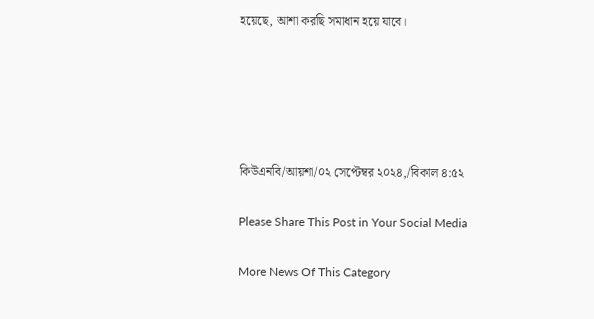হয়েছে, আশা করছি সমাধান হয়ে যাবে।





কিউএনবি/আয়শা/০২ সেপ্টেম্বর ২০২৪,/বিকাল ৪:৫২

Please Share This Post in Your Social Media

More News Of This Category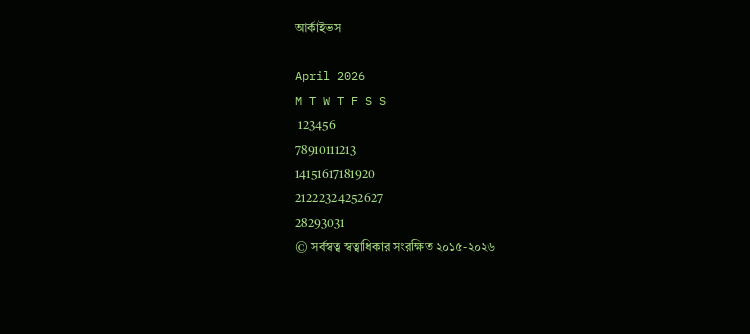আর্কাইভস

April 2026
M T W T F S S
 123456
78910111213
14151617181920
21222324252627
28293031
© সর্বস্বত্ব স্বত্বাধিকার সংরক্ষিত ২০১৫-২০২৬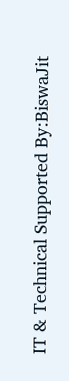IT & Technical Supported By:BiswaJit